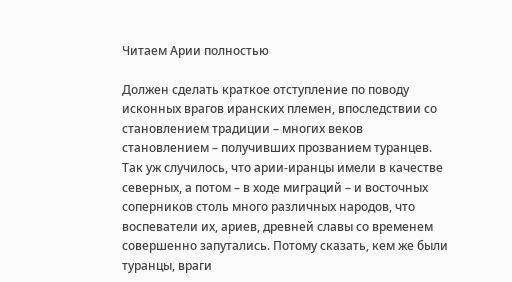Читаем Арии полностью

Должен сделать краткое отступление по поводу исконных врагов иранских племен, впоследствии со становлением традиции – многих веков становлением – получивших прозванием туранцев. Так уж случилось, что арии-иранцы имели в качестве северных, а потом – в ходе миграций – и восточных соперников столь много различных народов, что воспеватели их, ариев, древней славы со временем совершенно запутались. Потому сказать, кем же были туранцы, враги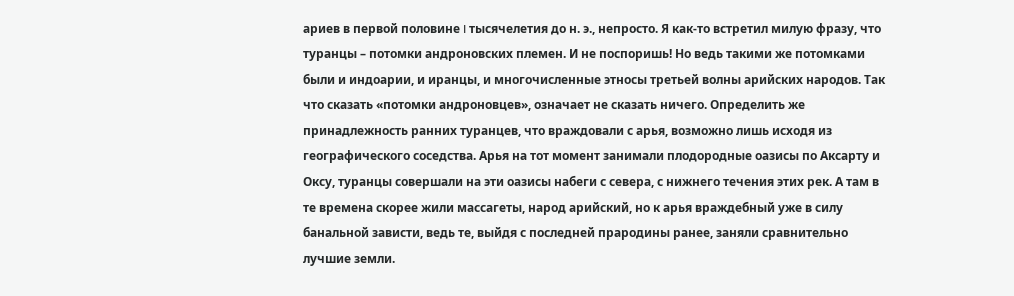ариев в первой половине I тысячелетия до н. э., непросто. Я как-то встретил милую фразу, что туранцы – потомки андроновских племен. И не поспоришь! Но ведь такими же потомками были и индоарии, и иранцы, и многочисленные этносы третьей волны арийских народов. Так что сказать «потомки андроновцев», означает не сказать ничего. Определить же принадлежность ранних туранцев, что враждовали с арья, возможно лишь исходя из географического соседства. Арья на тот момент занимали плодородные оазисы по Аксарту и Оксу, туранцы совершали на эти оазисы набеги с севера, с нижнего течения этих рек. А там в те времена скорее жили массагеты, народ арийский, но к арья враждебный уже в силу банальной зависти, ведь те, выйдя с последней прародины ранее, заняли сравнительно лучшие земли.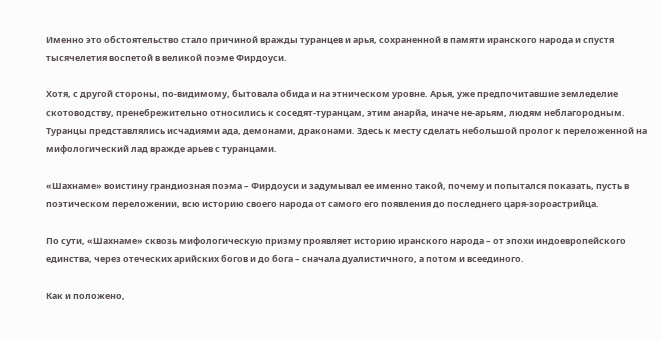Именно это обстоятельство стало причиной вражды туранцев и арья, сохраненной в памяти иранского народа и спустя тысячелетия воспетой в великой поэме Фирдоуси.

Хотя, с другой стороны, по-видимому, бытовала обида и на этническом уровне. Арья, уже предпочитавшие земледелие скотоводству, пренебрежительно относились к соседят-туранцам, этим анарйа, иначе не-арьям, людям неблагородным. Туранцы представлялись исчадиями ада, демонами, драконами. Здесь к месту сделать небольшой пролог к переложенной на мифологический лад вражде арьев с туранцами.

«Шахнаме» воистину грандиозная поэма – Фирдоуси и задумывал ее именно такой, почему и попытался показать, пусть в поэтическом переложении, всю историю своего народа от самого его появления до последнего царя-зороастрийца.

По сути, «Шахнаме» сквозь мифологическую призму проявляет историю иранского народа – от эпохи индоевропейского единства, через отеческих арийских богов и до бога – сначала дуалистичного, а потом и всеединого.

Как и положено,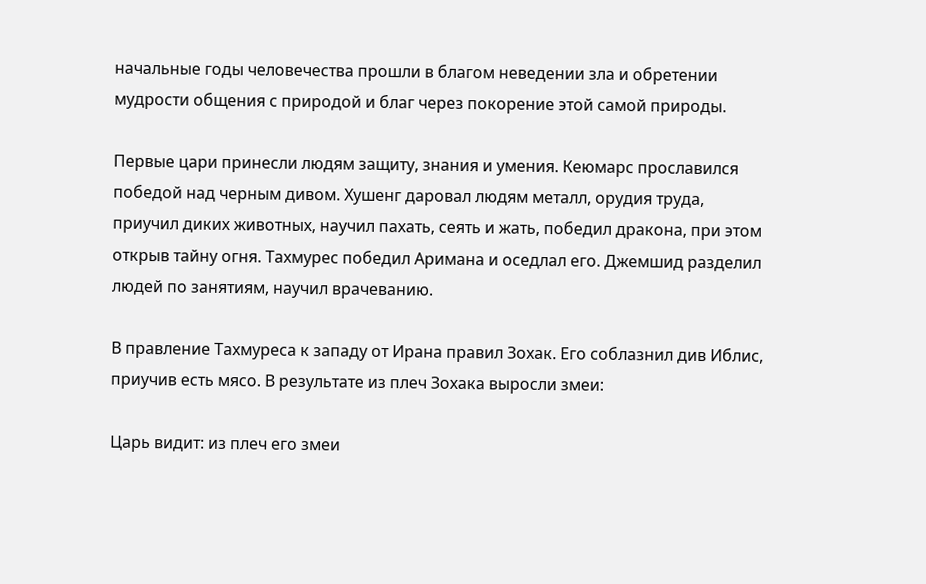начальные годы человечества прошли в благом неведении зла и обретении мудрости общения с природой и благ через покорение этой самой природы.

Первые цари принесли людям защиту, знания и умения. Кеюмарс прославился победой над черным дивом. Хушенг даровал людям металл, орудия труда, приучил диких животных, научил пахать, сеять и жать, победил дракона, при этом открыв тайну огня. Тахмурес победил Аримана и оседлал его. Джемшид разделил людей по занятиям, научил врачеванию.

В правление Тахмуреса к западу от Ирана правил Зохак. Его соблазнил див Иблис, приучив есть мясо. В результате из плеч Зохака выросли змеи:

Царь видит: из плеч его змеи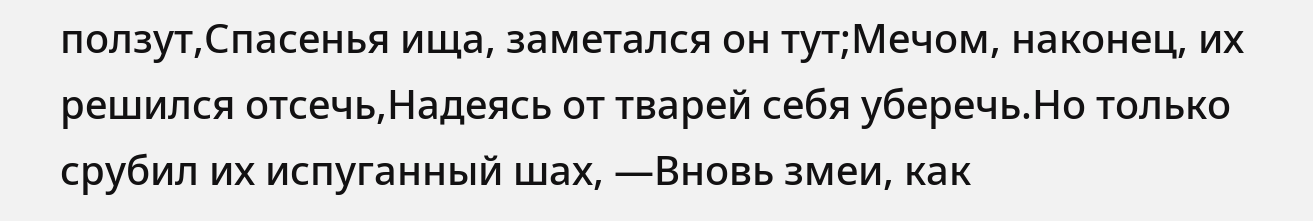ползут,Спасенья ища, заметался он тут;Мечом, наконец, их решился отсечь,Надеясь от тварей себя уберечь.Но только срубил их испуганный шах, —Вновь змеи, как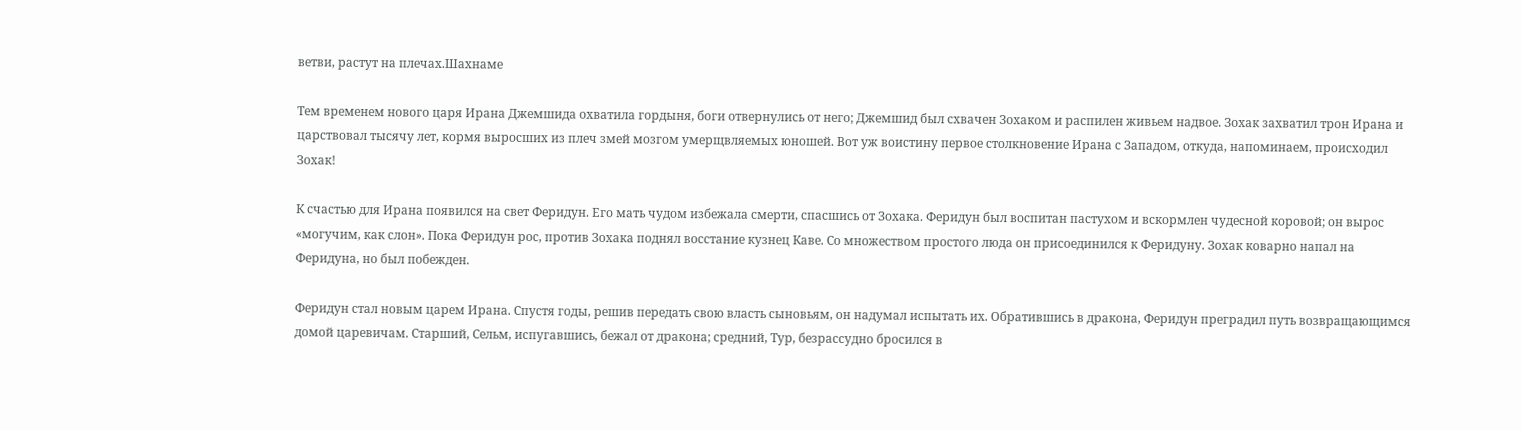ветви, растут на плечах.Шахнаме

Тем временем нового царя Ирана Джемшида охватила гордыня, боги отвернулись от него; Джемшид был схвачен Зохаком и распилен живьем надвое. Зохак захватил трон Ирана и царствовал тысячу лет, кормя выросших из плеч змей мозгом умерщвляемых юношей. Вот уж воистину первое столкновение Ирана с Западом, откуда, напоминаем, происходил Зохак!

К счастью для Ирана появился на свет Феридун. Его мать чудом избежала смерти, спасшись от Зохака. Феридун был воспитан пастухом и вскормлен чудесной коровой; он вырос «могучим, как слон». Пока Феридун рос, против Зохака поднял восстание кузнец Каве. Со множеством простого люда он присоединился к Феридуну. Зохак коварно напал на Феридуна, но был побежден.

Феридун стал новым царем Ирана. Спустя годы, решив передать свою власть сыновьям, он надумал испытать их. Обратившись в дракона, Феридун преградил путь возвращающимся домой царевичам. Старший, Сельм, испугавшись, бежал от дракона; средний, Тур, безрассудно бросился в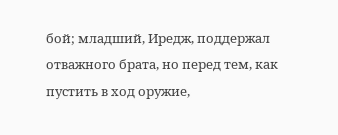бой; младший, Иредж, поддержал отважного брата, но перед тем, как пустить в ход оружие,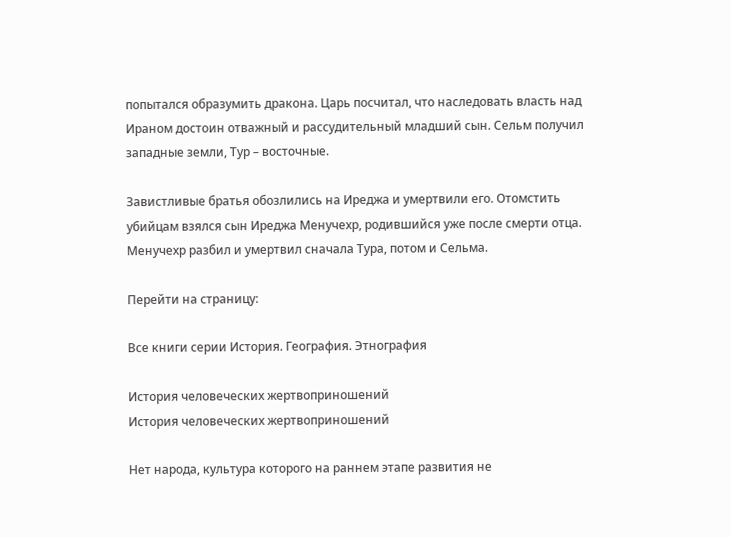попытался образумить дракона. Царь посчитал, что наследовать власть над Ираном достоин отважный и рассудительный младший сын. Сельм получил западные земли, Тур – восточные.

Завистливые братья обозлились на Иреджа и умертвили его. Отомстить убийцам взялся сын Иреджа Менучехр, родившийся уже после смерти отца. Менучехр разбил и умертвил сначала Тура, потом и Сельма.

Перейти на страницу:

Все книги серии История. География. Этнография

История человеческих жертвоприношений
История человеческих жертвоприношений

Нет народа, культура которого на раннем этапе развития не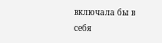включала бы в себя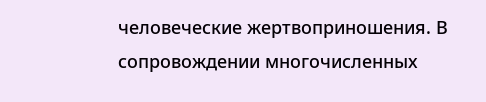человеческие жертвоприношения. В сопровождении многочисленных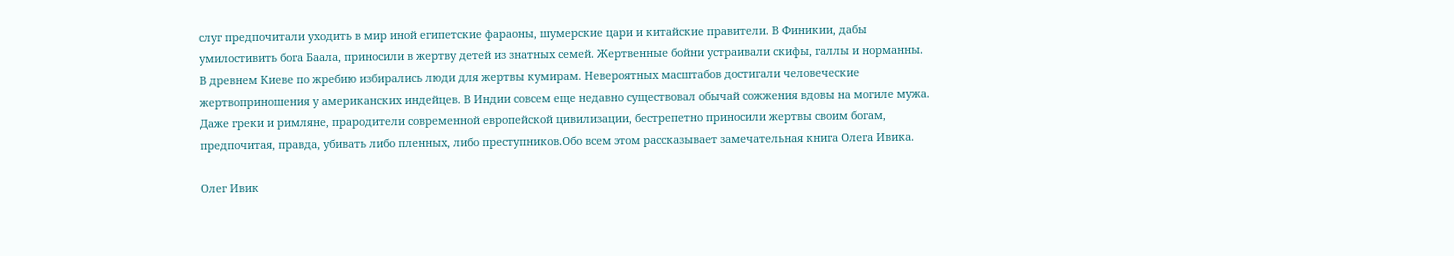слуг предпочитали уходить в мир иной египетские фараоны, шумерские цари и китайские правители. В Финикии, дабы умилостивить бога Баала, приносили в жертву детей из знатных семей. Жертвенные бойни устраивали скифы, галлы и норманны. В древнем Киеве по жребию избирались люди для жертвы кумирам. Невероятных масштабов достигали человеческие жертвоприношения у американских индейцев. В Индии совсем еще недавно существовал обычай сожжения вдовы на могиле мужа. Даже греки и римляне, прародители современной европейской цивилизации, бестрепетно приносили жертвы своим богам, предпочитая, правда, убивать либо пленных, либо преступников.Обо всем этом рассказывает замечательная книга Олега Ивика.

Олег Ивик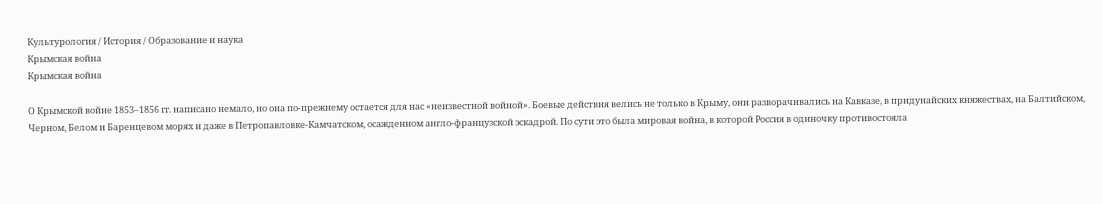Культурология / История / Образование и наука
Крымская война
Крымская война

О Крымской войне 1853–1856 гг. написано немало, но она по-прежнему остается для нас «неизвестной войной». Боевые действия велись не только в Крыму, они разворачивались на Кавказе, в придунайских княжествах, на Балтийском, Черном, Белом и Баренцевом морях и даже в Петропавловке-Камчатском, осажденном англо-французской эскадрой. По сути это была мировая война, в которой Россия в одиночку противостояла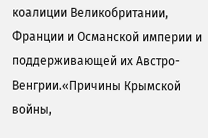коалиции Великобритании, Франции и Османской империи и поддерживающей их Австро-Венгрии.«Причины Крымской войны,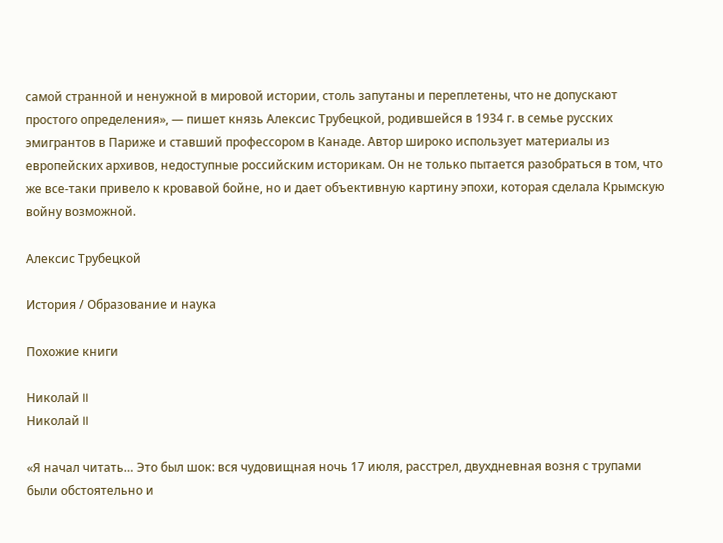самой странной и ненужной в мировой истории, столь запутаны и переплетены, что не допускают простого определения», — пишет князь Алексис Трубецкой, родившейся в 1934 г. в семье русских эмигрантов в Париже и ставший профессором в Канаде. Автор широко использует материалы из европейских архивов, недоступные российским историкам. Он не только пытается разобраться в том, что же все-таки привело к кровавой бойне, но и дает объективную картину эпохи, которая сделала Крымскую войну возможной.

Алексис Трубецкой

История / Образование и наука

Похожие книги

Николай II
Николай II

«Я начал читать… Это был шок: вся чудовищная ночь 17 июля, расстрел, двухдневная возня с трупами были обстоятельно и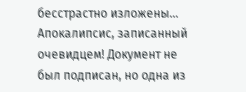бесстрастно изложены… Апокалипсис, записанный очевидцем! Документ не был подписан, но одна из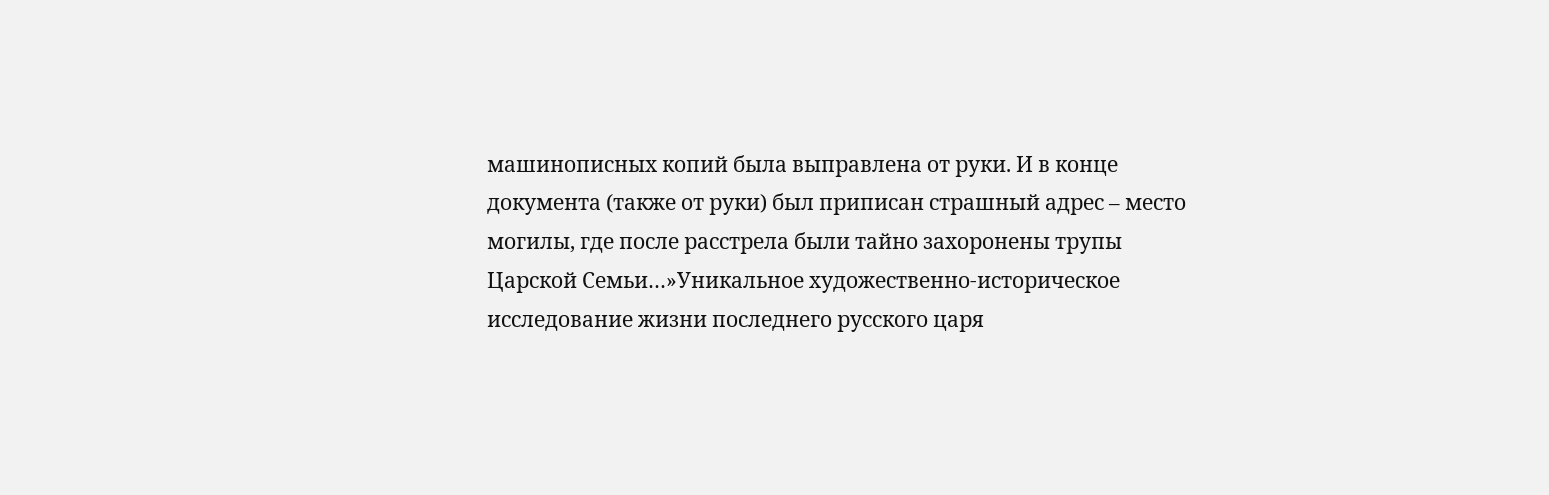машинописных копий была выправлена от руки. И в конце документа (также от руки) был приписан страшный адрес – место могилы, где после расстрела были тайно захоронены трупы Царской Семьи…»Уникальное художественно-историческое исследование жизни последнего русского царя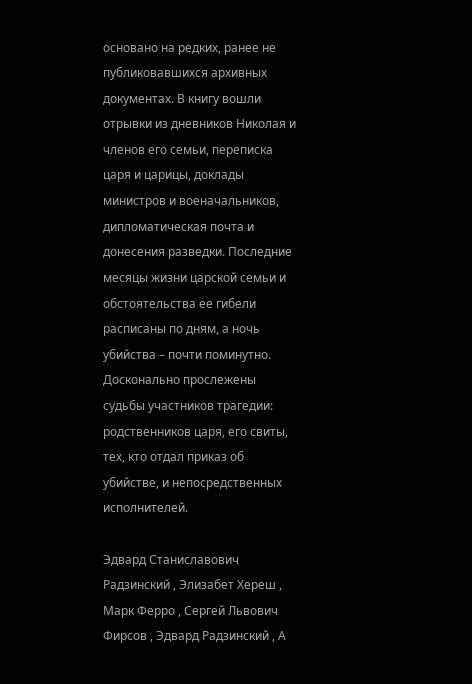основано на редких, ранее не публиковавшихся архивных документах. В книгу вошли отрывки из дневников Николая и членов его семьи, переписка царя и царицы, доклады министров и военачальников, дипломатическая почта и донесения разведки. Последние месяцы жизни царской семьи и обстоятельства ее гибели расписаны по дням, а ночь убийства – почти поминутно. Досконально прослежены судьбы участников трагедии: родственников царя, его свиты, тех, кто отдал приказ об убийстве, и непосредственных исполнителей.

Эдвард Станиславович Радзинский , Элизабет Хереш , Марк Ферро , Сергей Львович Фирсов , Эдвард Радзинский , А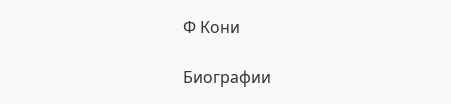Ф Кони

Биографии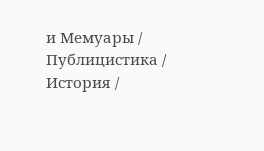и Мемуары / Публицистика / История /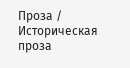Проза / Историческая проза